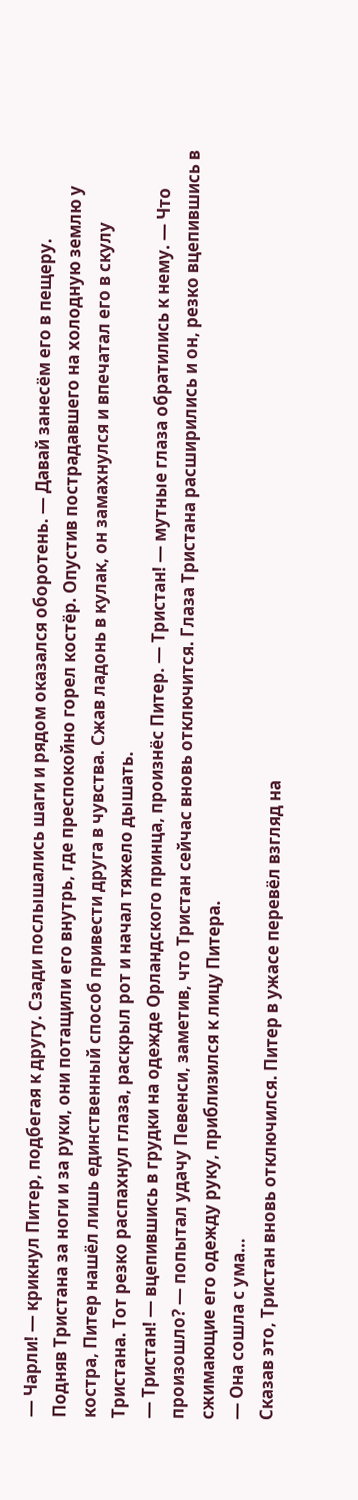— Чарли! — крикнул Питер, подбегая к другу. Сзади послышались шаги и рядом оказался оборотень. — Давай занесём его в пещеру.
Подняв Тристана за ноги и за руки, они потащили его внутрь, где преспокойно горел костёр. Опустив пострадавшего на холодную землю у костра, Питер нашёл лишь единственный способ привести друга в чувства. Сжав ладонь в кулак, он замахнулся и впечатал его в скулу Тристана. Тот резко распахнул глаза, раскрыл рот и начал тяжело дышать.
— Тристан! — вцепившись в грудки на одежде Орландского принца, произнёс Питер. — Тристан! — мутные глаза обратились к нему. — Что произошло? — попытал удачу Певенси, заметив, что Тристан сейчас вновь отключится. Глаза Тристана расширились и он, резко вцепившись в сжимающие его одежду руку, приблизился к лицу Питера.
— Она сошла с ума…
Сказав это, Тристан вновь отключился. Питер в ужасе перевёл взгляд на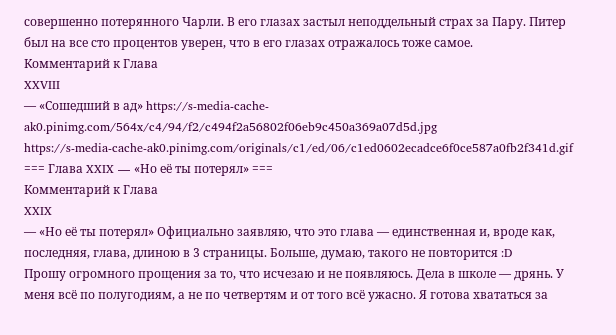совершенно потерянного Чарли. В его глазах застыл неподдельный страх за Пару. Питер был на все сто процентов уверен, что в его глазах отражалось тоже самое.
Комментарий к Глава
XXVIII
— «Сошедший в ад» https://s-media-cache-ak0.pinimg.com/564x/c4/94/f2/c494f2a56802f06eb9c450a369a07d5d.jpg
https://s-media-cache-ak0.pinimg.com/originals/c1/ed/06/c1ed0602ecadce6f0ce587a0fb2f341d.gif
=== Глава XXIX — «Но её ты потерял» ===
Комментарий к Глава
XXIX
— «Но её ты потерял» Официально заявляю, что это глава — единственная и, вроде как, последняя, глава, длиною в 3 страницы. Больше, думаю, такого не повторится :D
Прошу огромного прощения за то, что исчезаю и не появляюсь. Дела в школе — дрянь. У меня всё по полугодиям, а не по четвертям и от того всё ужасно. Я готова хвататься за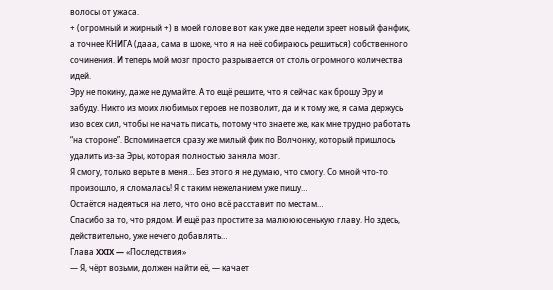волосы от ужаса.
+ (огромный и жирный +) в моей голове вот как уже две недели зреет новый фанфик, а точнее КНИГА (дааа, сама в шоке, что я на неё собираюсь решиться) собственного сочинения. И теперь мой мозг просто разрывается от столь огромного количества идей.
Эру не покину, даже не думайте. А то ещё решите, что я сейчас как брошу Эру и забуду. Никто из моих любимых героев не позволит, да и к тому же, я сама держусь изо всех сил, чтобы не начать писать, потому что знаете же, как мне трудно работать “на стороне”. Вспоминается сразу же милый фик по Волчонку, который пришлось удалить из-за Эры, которая полностью заняла мозг.
Я смогу, только верьте в меня… Без этого я не думаю, что смогу. Со мной что-то произошло, я сломалась! Я с таким нежеланием уже пишу…
Остаётся надеяться на лето, что оно всё расставит по местам…
Спасибо за то, что рядом. И ещё раз простите за малюююсенькую главу. Но здесь, действительно, уже нечего добавлять…
Глава XXIX — «Последствия»
— Я, чёрт возьми, должен найти её, — качает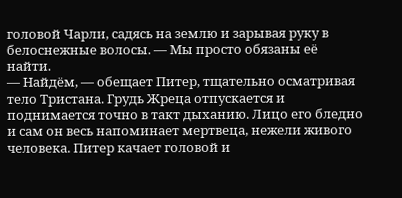головой Чарли, садясь на землю и зарывая руку в белоснежные волосы. — Мы просто обязаны её найти.
— Найдём, — обещает Питер, тщательно осматривая тело Тристана. Грудь Жреца отпускается и поднимается точно в такт дыханию. Лицо его бледно и сам он весь напоминает мертвеца, нежели живого человека. Питер качает головой и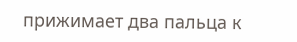прижимает два пальца к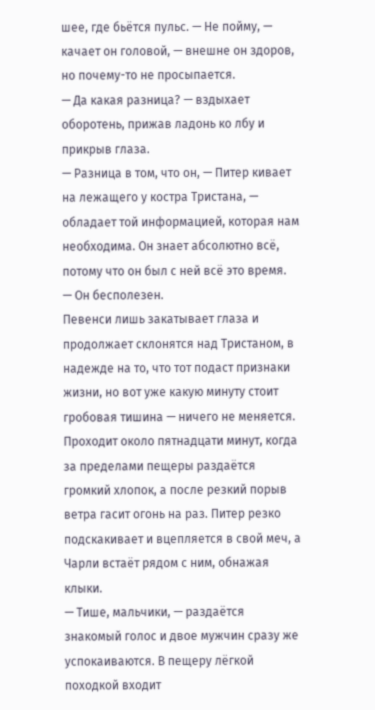шее, где бьётся пульс. — Не пойму, — качает он головой, — внешне он здоров, но почему-то не просыпается.
— Да какая разница? — вздыхает оборотень, прижав ладонь ко лбу и прикрыв глаза.
— Разница в том, что он, — Питер кивает на лежащего у костра Тристана, — обладает той информацией, которая нам необходима. Он знает абсолютно всё, потому что он был с ней всё это время.
— Он бесполезен.
Певенси лишь закатывает глаза и продолжает склонятся над Тристаном, в надежде на то, что тот подаст признаки жизни, но вот уже какую минуту стоит гробовая тишина — ничего не меняется.
Проходит около пятнадцати минут, когда за пределами пещеры раздаётся громкий хлопок, а после резкий порыв ветра гасит огонь на раз. Питер резко подскакивает и вцепляется в свой меч, а Чарли встаёт рядом с ним, обнажая клыки.
— Тише, мальчики, — раздаётся знакомый голос и двое мужчин сразу же успокаиваются. В пещеру лёгкой походкой входит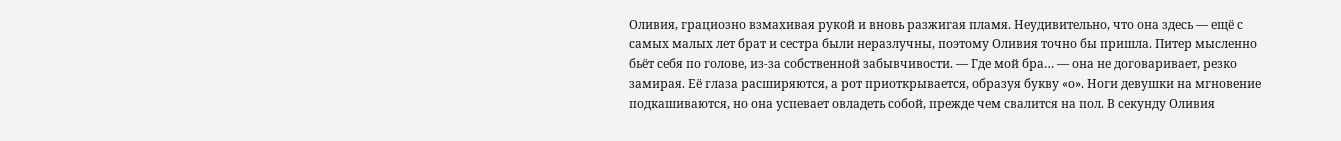Оливия, грациозно взмахивая рукой и вновь разжигая пламя. Неудивительно, что она здесь — ещё с самых малых лет брат и сестра были неразлучны, поэтому Оливия точно бы пришла. Питер мысленно бьёт себя по голове, из-за собственной забывчивости. — Где мой бра… — она не договаривает, резко замирая. Её глаза расширяются, а рот приоткрывается, образуя букву «о». Ноги девушки на мгновение подкашиваются, но она успевает овладеть собой, прежде чем свалится на пол. В секунду Оливия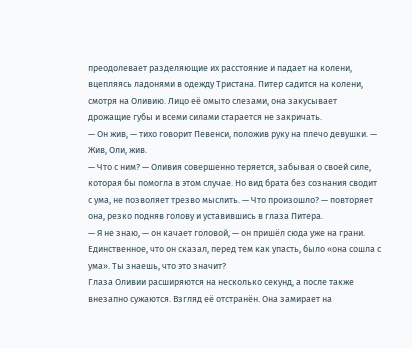преодолевает разделяющие их расстояние и падает на колени, вцепляясь ладонями в одежду Тристана. Питер садится на колени, смотря на Оливию. Лицо её омыто слезами, она закусывает дрожащие губы и всеми силами старается не закричать.
— Он жив, — тихо говорит Певенси, положив руку на плечо девушки. — Жив, Оли, жив.
— Что с ним? — Оливия совершенно теряется, забывая о своей силе, которая бы помогла в этом случае. Но вид брата без сознания сводит с ума, не позволяет трезво мыслить. — Что произошло? — повторяет она, резко подняв голову и уставившись в глаза Питера.
— Я не знаю, — он качает головой, — он пришёл сюда уже на грани. Единственное, что он сказал, перед тем как упасть, было «она сошла с ума». Ты знаешь, что это значит?
Глаза Оливии расширяются на несколько секунд, а после также внезапно сужаются. Взгляд её отстранён. Она замирает на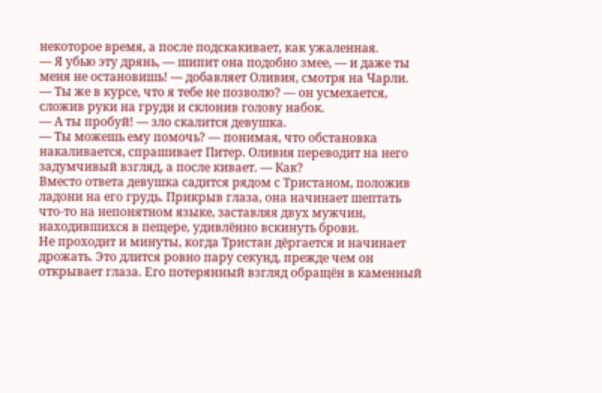некоторое время, а после подскакивает, как ужаленная.
— Я убью эту дрянь, — шипит она подобно змее, — и даже ты меня не остановишь! — добавляет Оливия, смотря на Чарли.
— Ты же в курсе, что я тебе не позволю? — он усмехается, сложив руки на груди и склонив голову набок.
— А ты пробуй! — зло скалится девушка.
— Ты можешь ему помочь? — понимая, что обстановка накаливается, спрашивает Питер. Оливия переводит на него задумчивый взгляд, а после кивает. — Как?
Вместо ответа девушка садится рядом с Тристаном, положив ладони на его грудь. Прикрыв глаза, она начинает шептать что-то на непонятном языке, заставляя двух мужчин, находившихся в пещере, удивлённо вскинуть брови.
Не проходит и минуты, когда Тристан дёргается и начинает дрожать. Это длится ровно пару секунд, прежде чем он открывает глаза. Его потерянный взгляд обращён в каменный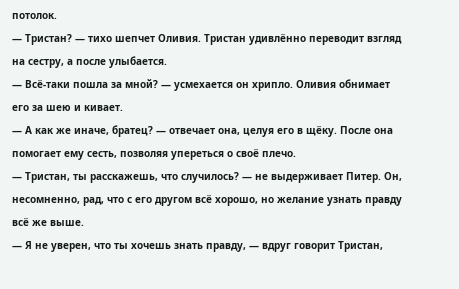потолок.
— Тристан? — тихо шепчет Оливия. Тристан удивлённо переводит взгляд на сестру, а после улыбается.
— Всё-таки пошла за мной? — усмехается он хрипло. Оливия обнимает его за шею и кивает.
— А как же иначе, братец? — отвечает она, целуя его в щёку. После она помогает ему сесть, позволяя упереться о своё плечо.
— Тристан, ты расскажешь, что случилось? — не выдерживает Питер. Он, несомненно, рад, что с его другом всё хорошо, но желание узнать правду всё же выше.
— Я не уверен, что ты хочешь знать правду, — вдруг говорит Тристан,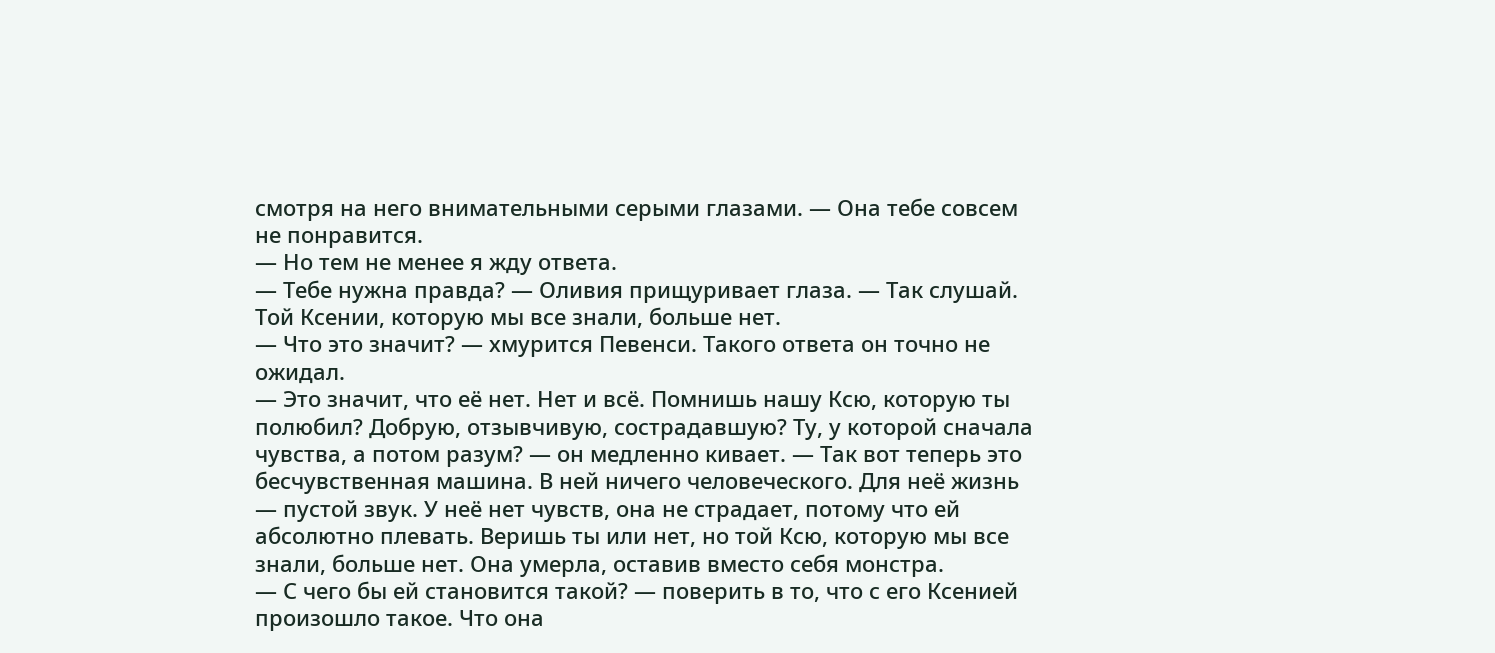смотря на него внимательными серыми глазами. — Она тебе совсем не понравится.
— Но тем не менее я жду ответа.
— Тебе нужна правда? — Оливия прищуривает глаза. — Так слушай. Той Ксении, которую мы все знали, больше нет.
— Что это значит? — хмурится Певенси. Такого ответа он точно не ожидал.
— Это значит, что её нет. Нет и всё. Помнишь нашу Ксю, которую ты полюбил? Добрую, отзывчивую, сострадавшую? Ту, у которой сначала чувства, а потом разум? — он медленно кивает. — Так вот теперь это бесчувственная машина. В ней ничего человеческого. Для неё жизнь — пустой звук. У неё нет чувств, она не страдает, потому что ей абсолютно плевать. Веришь ты или нет, но той Ксю, которую мы все знали, больше нет. Она умерла, оставив вместо себя монстра.
— С чего бы ей становится такой? — поверить в то, что с его Ксенией произошло такое. Что она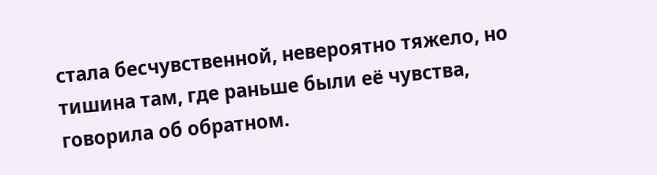стала бесчувственной, невероятно тяжело, но тишина там, где раньше были её чувства, говорила об обратном.